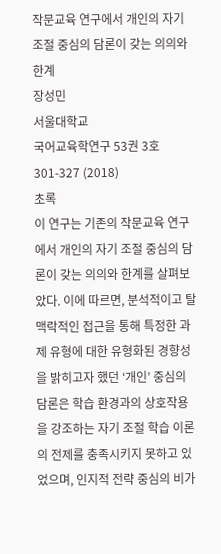작문교육 연구에서 개인의 자기 조절 중심의 담론이 갖는 의의와 한계
장성민
서울대학교
국어교육학연구 53권 3호 301-327 (2018)
초록
이 연구는 기존의 작문교육 연구에서 개인의 자기 조절 중심의 담론이 갖는 의의와 한계를 살펴보았다. 이에 따르면, 분석적이고 탈맥락적인 접근을 통해 특정한 과제 유형에 대한 유형화된 경향성을 밝히고자 했던 ‘개인’ 중심의 담론은 학습 환경과의 상호작용을 강조하는 자기 조절 학습 이론의 전제를 충족시키지 못하고 있었으며, 인지적 전략 중심의 비가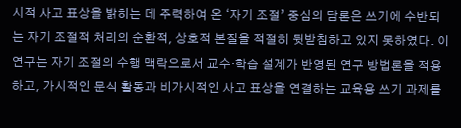시적 사고 표상을 밝히는 데 주력하여 온 ‘자기 조절’ 중심의 담론은 쓰기에 수반되는 자기 조절적 처리의 순환적, 상호적 본질을 적절히 뒷받침하고 있지 못하였다. 이 연구는 자기 조절의 수행 맥락으로서 교수·학습 설계가 반영된 연구 방법론을 적용하고, 가시적인 문식 활동과 비가시적인 사고 표상을 연결하는 교육용 쓰기 과제를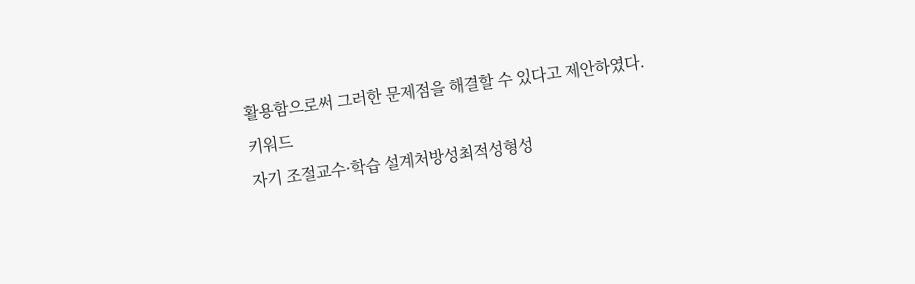활용함으로써 그러한 문제점을 해결할 수 있다고 제안하였다.
키워드
자기 조절교수·학습 설계처방성최적성형성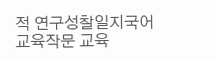적 연구성찰일지국어 교육작문 교육